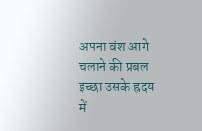अपना वंश आगे चलाने की प्रबल इच्छा उसके ह्रदय में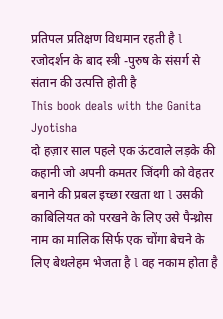प्रतिपल प्रतिक्षण विधमान रहती है l रजोदर्शन के बाद स्त्री -पुरुष के संसर्ग से संतान की उत्पत्ति होती है
This book deals with the Ganita Jyotisha
दो हज़ार साल पहले एक ऊंटवाले लड़के की कहानी जो अपनी कमतर जिंदगी को वेहतर बनाने की प्रबल इच्छा रखता था l उसकी काबिलियत को परखने के लिए उसे पैन्थ्रोस नाम का मालिक सिर्फ एक चोंगा बेचने के लिए बेथलेहम भेजता है l वह नकाम होता है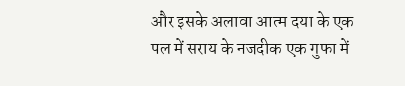और इसके अलावा आत्म दया के एक पल में सराय के नजदीक एक गुफा में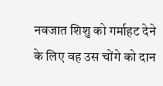नवजात शिशु को गर्माहट देने के लिए वह उस चोंगे को दान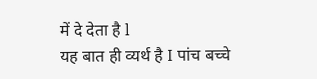में दे देता है l
यह बात ही व्यर्थ है I पांच बच्चे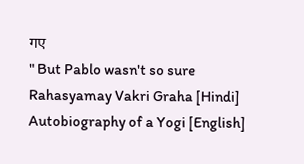गए
" But Pablo wasn't so sure
Rahasyamay Vakri Graha [Hindi] Autobiography of a Yogi [English]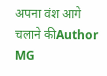अपना वंश आगे चलाने कीAuthor MG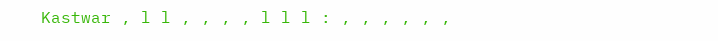Kastwar , l l , , , , l l l : , , , , , ,